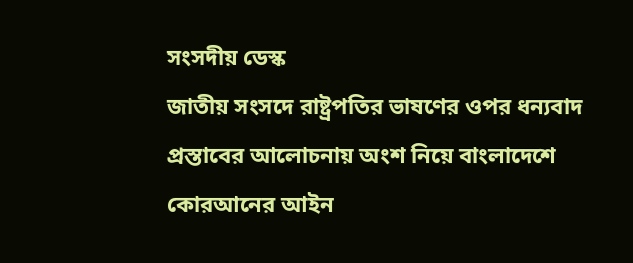সংসদীয় ডেস্ক
জাতীয় সংসদে রাষ্ট্রপতির ভাষণের ওপর ধন্যবাদ প্রস্তাবের আলোচনায় অংশ নিয়ে বাংলাদেশে কোরআনের আইন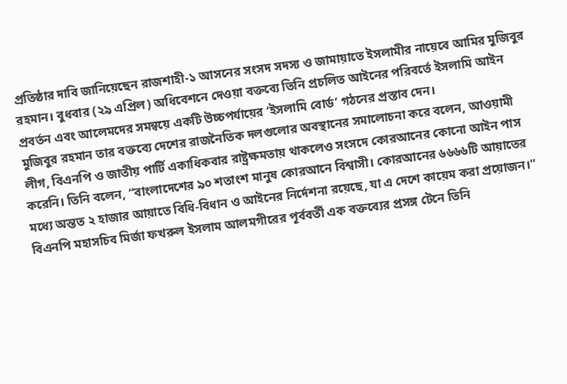প্রতিষ্ঠার দাবি জানিয়েছেন রাজশাহী-১ আসনের সংসদ সদস্য ও জামায়াতে ইসলামীর নায়েবে আমির মুজিবুর রহমান। বুধবার (২৯ এপ্রিল) অধিবেশনে দেওয়া বক্তব্যে তিনি প্রচলিত আইনের পরিবর্তে ইসলামি আইন প্রবর্তন এবং আলেমদের সমন্বয়ে একটি উচ্চপর্যায়ের ‘ইসলামি বোর্ড’ গঠনের প্রস্তাব দেন।
মুজিবুর রহমান তার বক্তব্যে দেশের রাজনৈতিক দলগুলোর অবস্থানের সমালোচনা করে বলেন, আওয়ামী লীগ, বিএনপি ও জাতীয় পার্টি একাধিকবার রাষ্ট্রক্ষমতায় থাকলেও সংসদে কোরআনের কোনো আইন পাস করেনি। তিনি বলেন, “বাংলাদেশের ৯০ শতাংশ মানুষ কোরআনে বিশ্বাসী। কোরআনের ৬৬৬৬টি আয়াতের মধ্যে অন্তত ২ হাজার আয়াতে বিধি-বিধান ও আইনের নির্দেশনা রয়েছে, যা এ দেশে কায়েম করা প্রয়োজন।”
বিএনপি মহাসচিব মির্জা ফখরুল ইসলাম আলমগীরের পূর্ববর্তী এক বক্তব্যের প্রসঙ্গ টেনে তিনি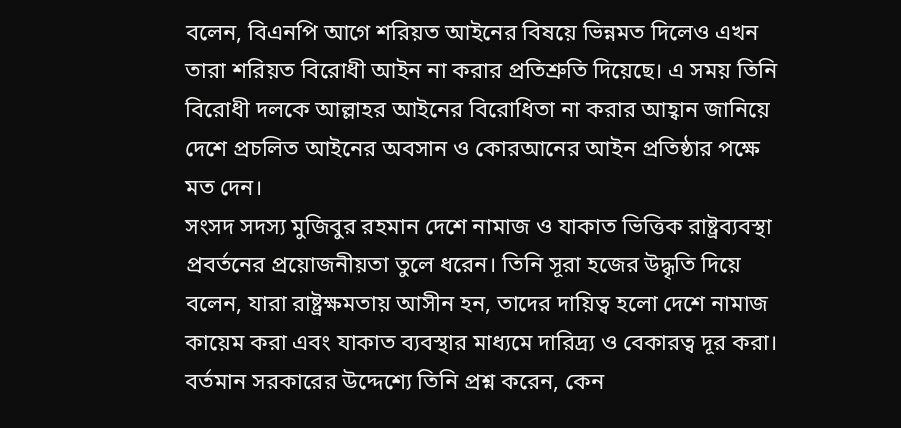বলেন, বিএনপি আগে শরিয়ত আইনের বিষয়ে ভিন্নমত দিলেও এখন তারা শরিয়ত বিরোধী আইন না করার প্রতিশ্রুতি দিয়েছে। এ সময় তিনি বিরোধী দলকে আল্লাহর আইনের বিরোধিতা না করার আহ্বান জানিয়ে দেশে প্রচলিত আইনের অবসান ও কোরআনের আইন প্রতিষ্ঠার পক্ষে মত দেন।
সংসদ সদস্য মুজিবুর রহমান দেশে নামাজ ও যাকাত ভিত্তিক রাষ্ট্রব্যবস্থা প্রবর্তনের প্রয়োজনীয়তা তুলে ধরেন। তিনি সূরা হজের উদ্ধৃতি দিয়ে বলেন, যারা রাষ্ট্রক্ষমতায় আসীন হন, তাদের দায়িত্ব হলো দেশে নামাজ কায়েম করা এবং যাকাত ব্যবস্থার মাধ্যমে দারিদ্র্য ও বেকারত্ব দূর করা। বর্তমান সরকারের উদ্দেশ্যে তিনি প্রশ্ন করেন, কেন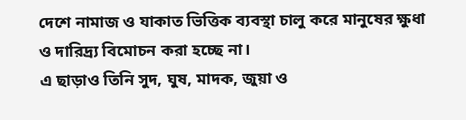দেশে নামাজ ও যাকাত ভিত্তিক ব্যবস্থা চালু করে মানুষের ক্ষুধা ও দারিদ্র্য বিমোচন করা হচ্ছে না।
এ ছাড়াও তিনি সুদ, ঘুষ, মাদক, জুয়া ও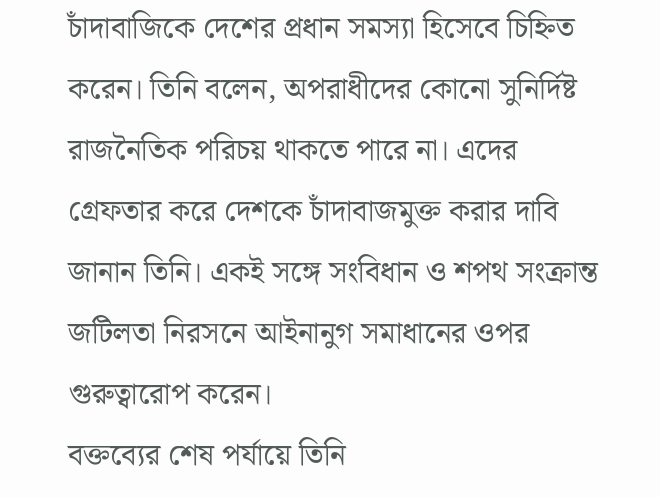চাঁদাবাজিকে দেশের প্রধান সমস্যা হিসেবে চিহ্নিত করেন। তিনি বলেন, অপরাধীদের কোনো সুনির্দিষ্ট রাজনৈতিক পরিচয় থাকতে পারে না। এদের গ্রেফতার করে দেশকে চাঁদাবাজমুক্ত করার দাবি জানান তিনি। একই সঙ্গে সংবিধান ও শপথ সংক্রান্ত জটিলতা নিরসনে আইনানুগ সমাধানের ওপর গুরুত্বারোপ করেন।
বক্তব্যের শেষ পর্যায়ে তিনি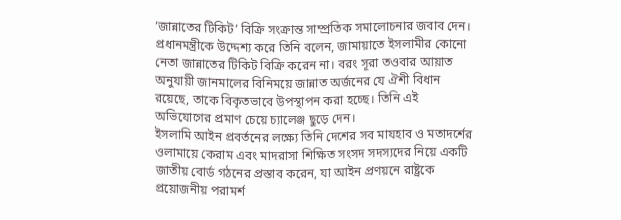‘জান্নাতের টিকিট’ বিক্রি সংক্রান্ত সাম্প্রতিক সমালোচনার জবাব দেন। প্রধানমন্ত্রীকে উদ্দেশ্য করে তিনি বলেন, জামায়াতে ইসলামীর কোনো নেতা জান্নাতের টিকিট বিক্রি করেন না। বরং সূরা তওবার আয়াত অনুযায়ী জানমালের বিনিময়ে জান্নাত অর্জনের যে ঐশী বিধান রয়েছে, তাকে বিকৃতভাবে উপস্থাপন করা হচ্ছে। তিনি এই অভিযোগের প্রমাণ চেয়ে চ্যালেঞ্জ ছুড়ে দেন।
ইসলামি আইন প্রবর্তনের লক্ষ্যে তিনি দেশের সব মাযহাব ও মতাদর্শের ওলামায়ে কেরাম এবং মাদরাসা শিক্ষিত সংসদ সদস্যদের নিয়ে একটি জাতীয় বোর্ড গঠনের প্রস্তাব করেন, যা আইন প্রণয়নে রাষ্ট্রকে প্রয়োজনীয় পরামর্শ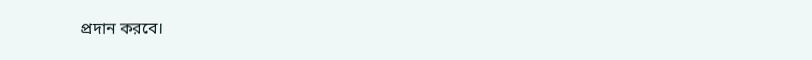প্রদান করবে।